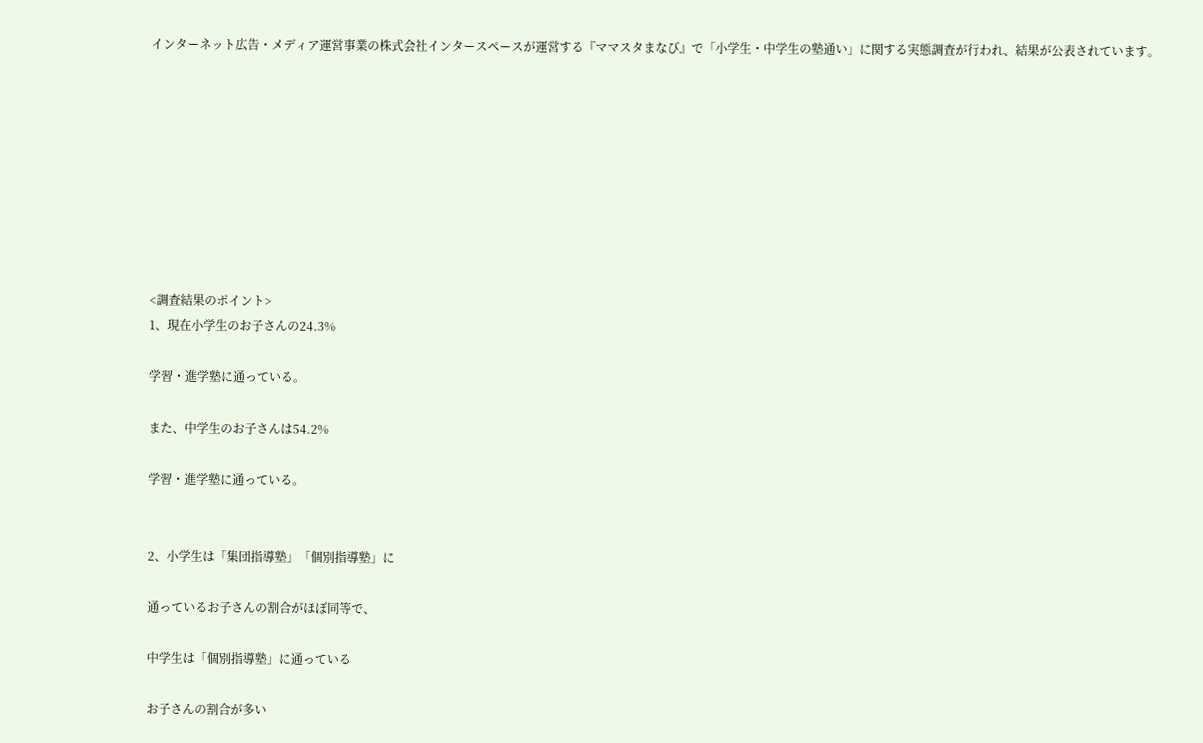インターネット広告・メディア運営事業の株式会社インタースペースが運営する『ママスタまなび』で「小学生・中学生の塾通い」に関する実態調査が行われ、結果が公表されています。









<調査結果のポイント>
1、現在小学生のお子さんの24.3%

学習・進学塾に通っている。

また、中学生のお子さんは54.2%

学習・進学塾に通っている。


2、小学生は「集団指導塾」「個別指導塾」に

通っているお子さんの割合がほぼ同等で、

中学生は「個別指導塾」に通っている

お子さんの割合が多い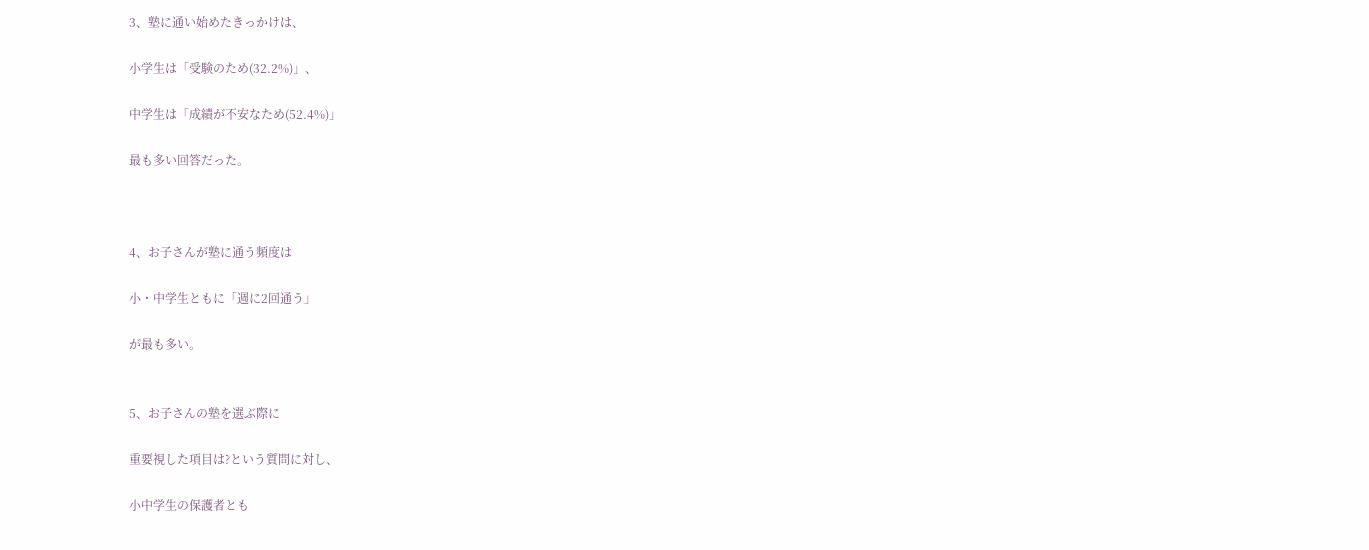3、塾に通い始めたきっかけは、

小学生は「受験のため(32.2%)」、

中学生は「成績が不安なため(52.4%)」

最も多い回答だった。



4、お子さんが塾に通う頻度は

小・中学生ともに「週に2回通う」

が最も多い。


5、お子さんの塾を選ぶ際に

重要視した項目は?という質問に対し、

小中学生の保護者とも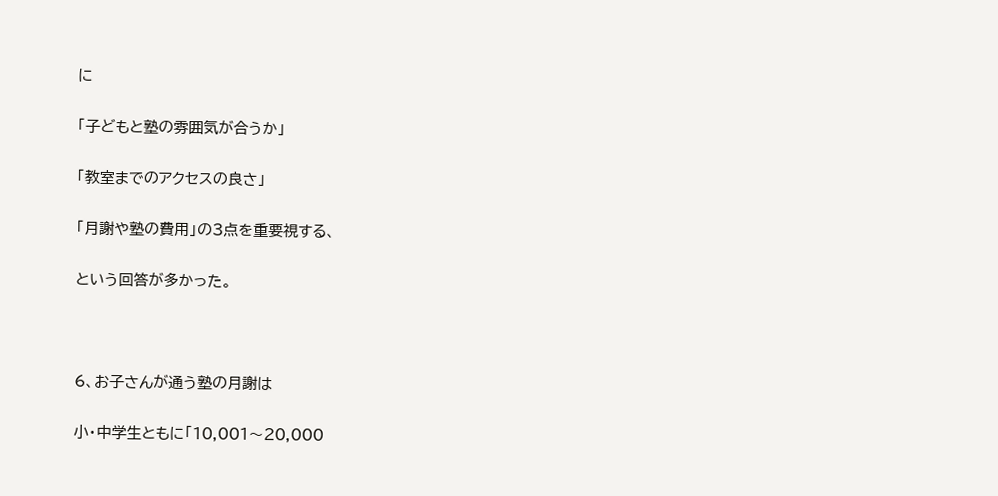に

「子どもと塾の雰囲気が合うか」

「教室までのアクセスの良さ」

「月謝や塾の費用」の3点を重要視する、

という回答が多かった。



6、お子さんが通う塾の月謝は

小・中学生ともに「10,001〜20,000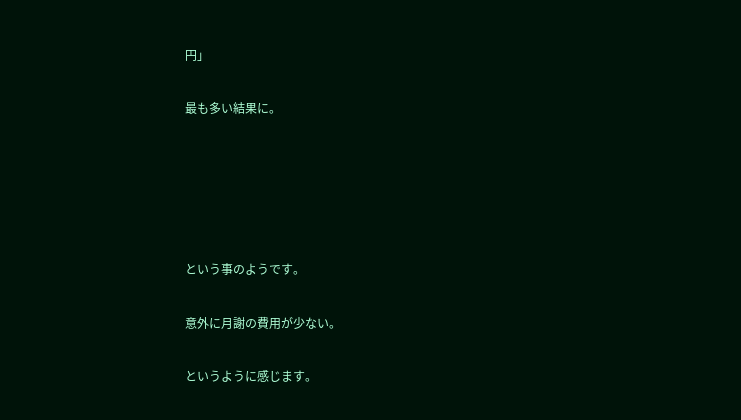円」

最も多い結果に。





という事のようです。

意外に月謝の費用が少ない。

というように感じます。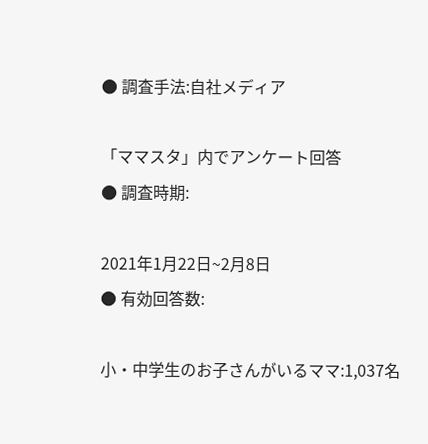● 調査手法:自社メディア

「ママスタ」内でアンケート回答
● 調査時期:

2021年1月22日~2月8日
● 有効回答数:

小・中学生のお子さんがいるママ:1,037名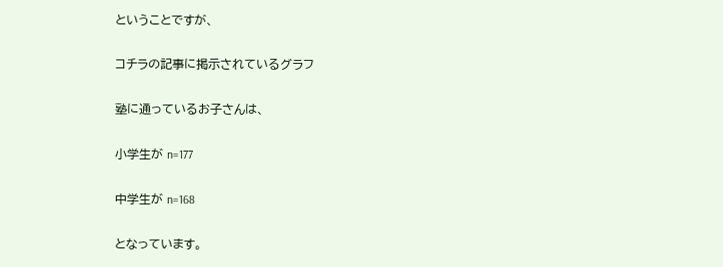ということですが、

コチラの記事に掲示されているグラフ

塾に通っているお子さんは、

小学生が n=177

中学生が n=168

となっています。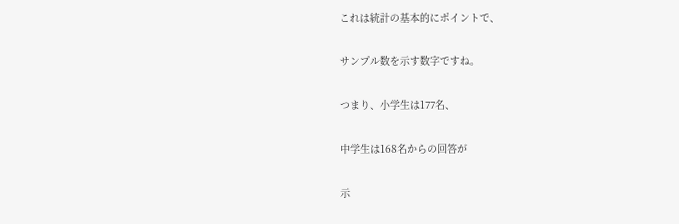これは統計の基本的にポイントで、

サンプル数を示す数字ですね。

つまり、小学生は177名、

中学生は168名からの回答が

示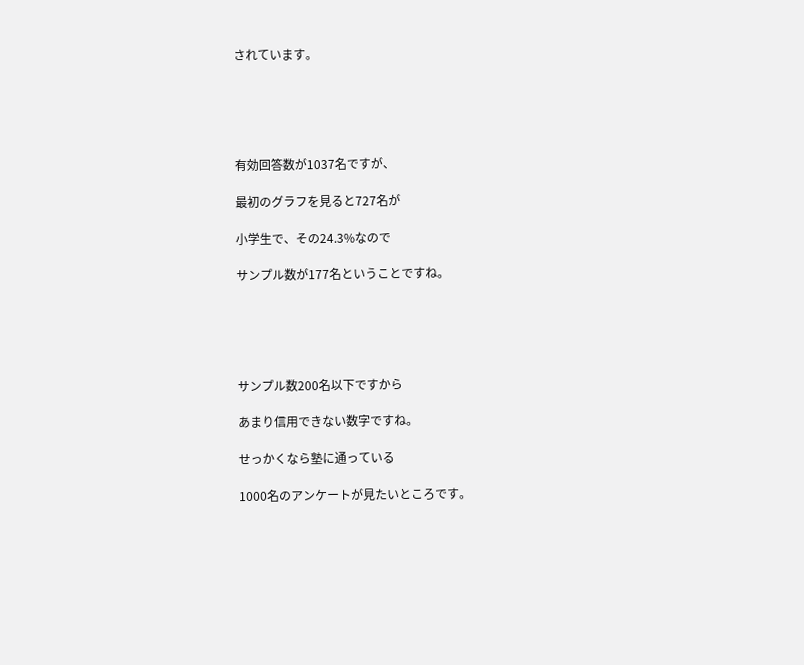されています。





有効回答数が1037名ですが、

最初のグラフを見ると727名が

小学生で、その24.3%なので

サンプル数が177名ということですね。





サンプル数200名以下ですから

あまり信用できない数字ですね。

せっかくなら塾に通っている

1000名のアンケートが見たいところです。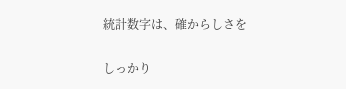統計数字は、確からしさを

しっかり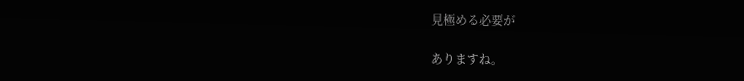見極める必要が

ありますね。